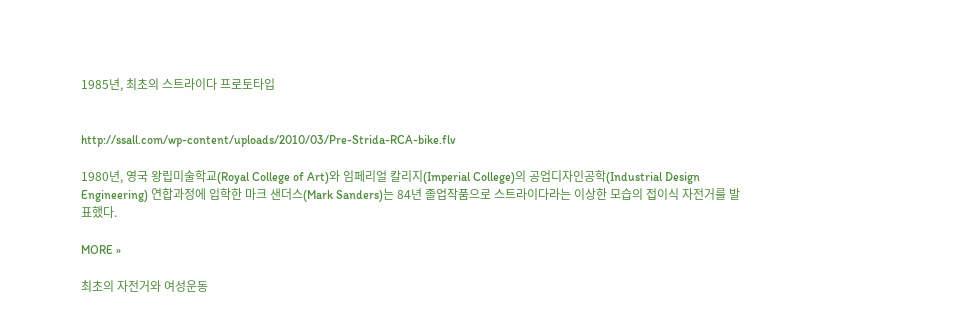1985년, 최초의 스트라이다 프로토타입


http://ssall.com/wp-content/uploads/2010/03/Pre-Strida-RCA-bike.flv

1980년, 영국 왕립미술학교(Royal College of Art)와 임페리얼 칼리지(Imperial College)의 공업디자인공학(Industrial Design Engineering) 연합과정에 입학한 마크 샌더스(Mark Sanders)는 84년 졸업작품으로 스트라이다라는 이상한 모습의 접이식 자전거를 발표했다.

MORE »

최초의 자전거와 여성운동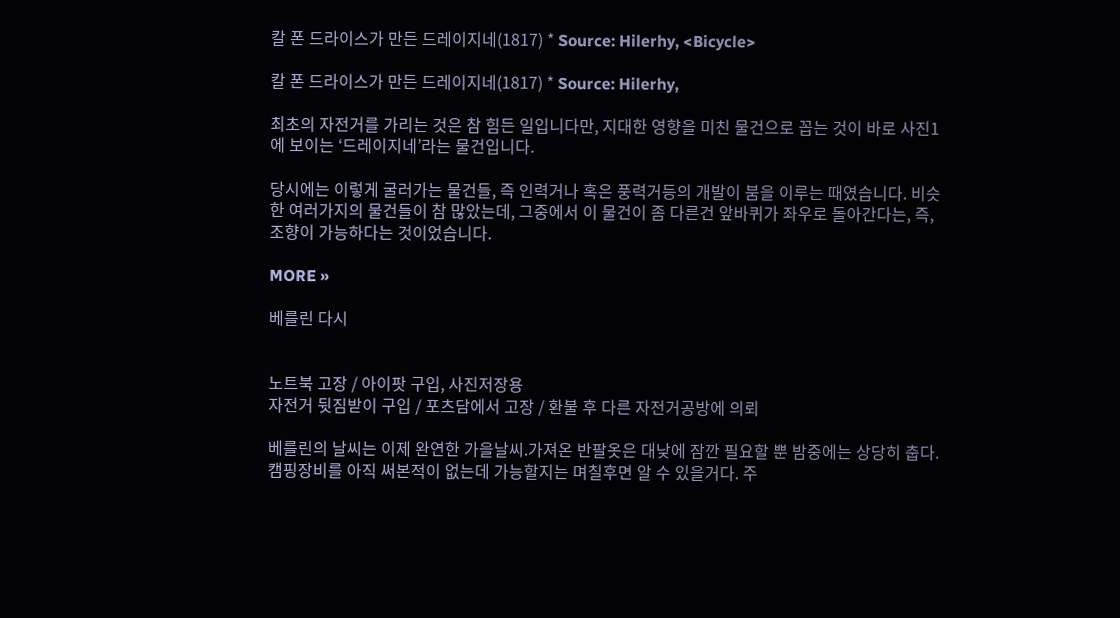칼 폰 드라이스가 만든 드레이지네(1817) * Source: Hilerhy, <Bicycle>

칼 폰 드라이스가 만든 드레이지네(1817) * Source: Hilerhy,

최초의 자전거를 가리는 것은 참 힘든 일입니다만, 지대한 영향을 미친 물건으로 꼽는 것이 바로 사진1에 보이는 ‘드레이지네’라는 물건입니다.

당시에는 이렇게 굴러가는 물건들, 즉 인력거나 혹은 풍력거등의 개발이 붐을 이루는 때였습니다. 비슷한 여러가지의 물건들이 참 많았는데, 그중에서 이 물건이 좀 다른건 앞바퀴가 좌우로 돌아간다는, 즉, 조향이 가능하다는 것이었습니다.

MORE »

베를린 다시


노트북 고장 / 아이팟 구입, 사진저장용
자전거 뒷짐받이 구입 / 포츠담에서 고장 / 환불 후 다른 자전거공방에 의뢰

베를린의 날씨는 이제 완연한 가을날씨.가져온 반팔옷은 대낮에 잠깐 필요할 뿐 밤중에는 상당히 춥다.
캠핑장비를 아직 써본적이 없는데 가능할지는 며칠후면 알 수 있을거다. 주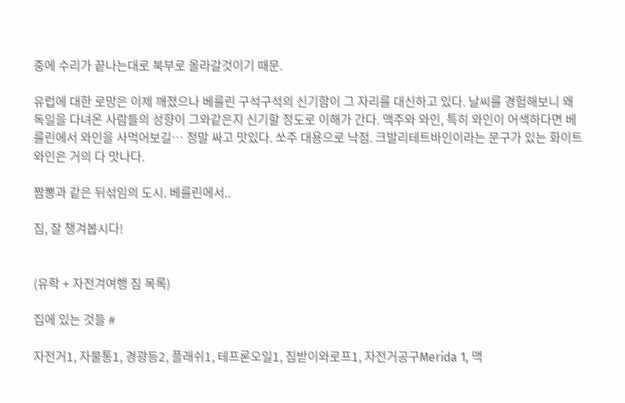중에 수리가 끝나는대로 북부로 올라갈것이기 때문.

유럽에 대한 로망은 이제 깨졌으나 베를린 구석구석의 신기함이 그 자리를 대신하고 있다. 날씨를 경험해보니 왜 독일을 다녀온 사람들의 성향이 그와같은지 신기할 정도로 이해가 간다. 맥주와 와인, 특히 와인이 어색하다면 베를린에서 와인을 사먹어보길… 정말 싸고 맛있다. 쏘주 대용으로 낙점. 크발리테트바인이라는 문구가 있는 화이트와인은 거의 다 맛나다.

짬뽕과 같은 뒤섞임의 도시. 베를린에서..

짐, 잘 챙겨봅시다!


(유학 + 자전겨여행 짐 목록)

집에 있는 것들 #

자전거1, 자물통1, 경광등2, 플래쉬1, 테프론오일1, 짐받이와로프1, 자전거공구Merida 1, 맥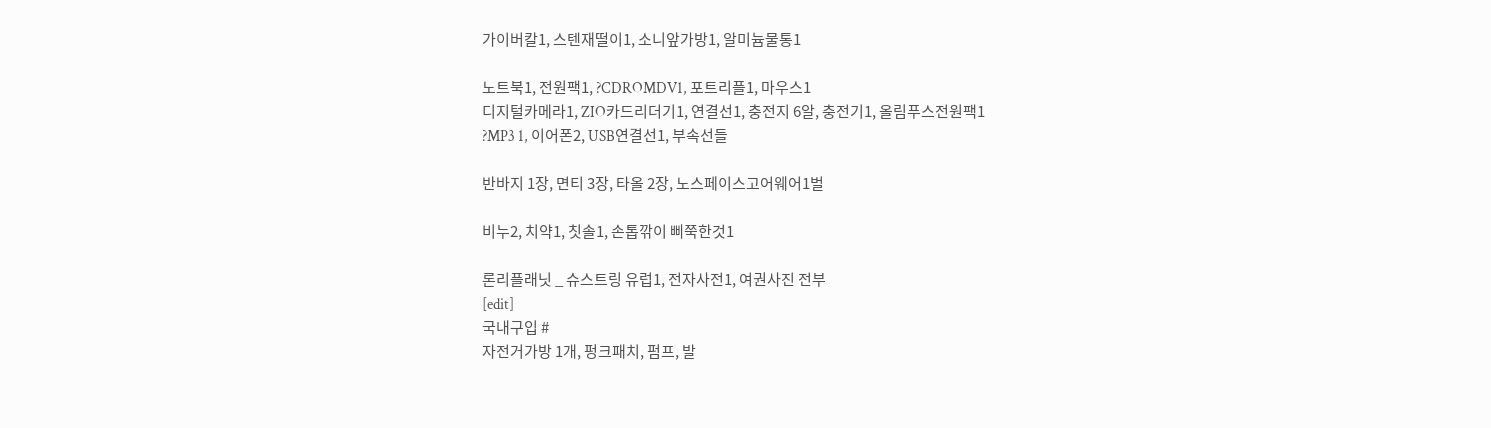가이버칼1, 스텐재떨이1, 소니앞가방1, 알미늄물통1

노트북1, 전원팩1, ?CDROMDV1, 포트리플1, 마우스1
디지털카메라1, ZIO카드리더기1, 연결선1, 충전지 6알, 충전기1, 올림푸스전원팩1
?MP3 1, 이어폰2, USB연결선1, 부속선들

반바지 1장, 면티 3장, 타올 2장, 노스페이스고어웨어1벌

비누2, 치약1, 칫솔1, 손톱깎이 삐쭉한것1

론리플래닛 _ 슈스트링 유럽1, 전자사전1, 여권사진 전부
[edit]
국내구입 #
자전거가방 1개, 펑크패치, 펌프, 발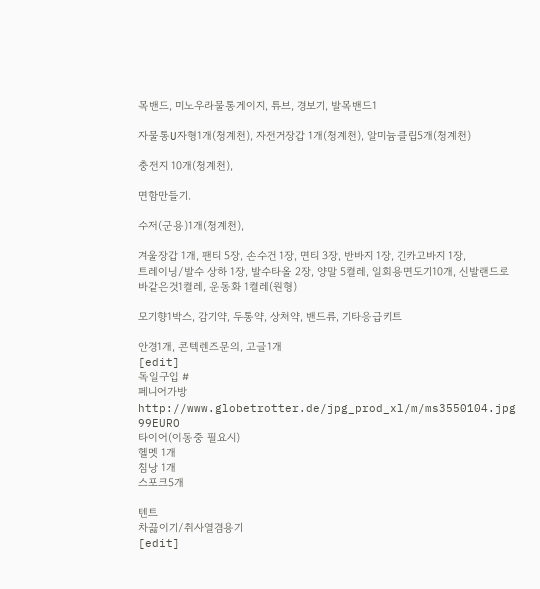목밴드, 미노우라물통게이지, 튜브, 경보기, 발목밴드1

자물통U자형1개(청계천), 자전거장갑 1개(청계천), 알미늄클립5개(청계천)

충전지 10개(청계천),

면함만들기.

수저(군용)1개(청계천),

겨울장갑 1개, 팬티 5장, 손수건 1장, 면티 3장, 반바지 1장, 긴카고바지 1장,
트레이닝/발수 상하 1장, 발수타올 2장, 양말 5켤레, 일회용면도기10개, 신발랜드로바같은것1켤레, 운동화 1켤레(원형)

모기향1박스, 감기약, 두통약, 상처약, 밴드류, 기타응급키트

안경1개, 콘텍렌즈문의, 고글1개
[edit]
독일구입 #
페니어가방
http://www.globetrotter.de/jpg_prod_xl/m/ms3550104.jpg 99EURO
타이어(이동중 필요시)
헬멧 1개
침낭 1개
스포크5개

텐트
차끓이기/취사열겸용기
[edit]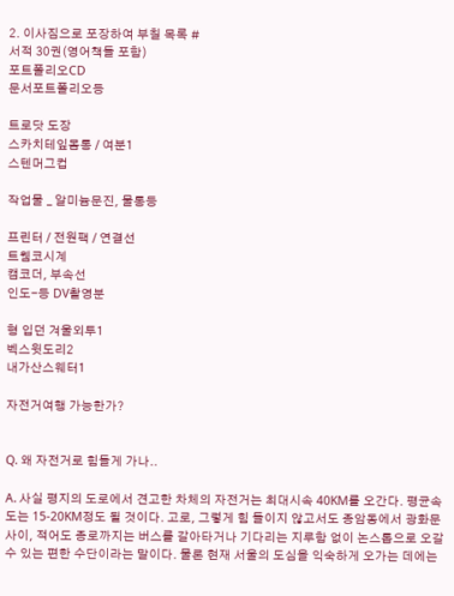2. 이사짐으로 포장하여 부칠 목록 #
서적 30권(영어책들 포함)
포트폴리오CD
문서포트폴리오등

트로닷 도장
스카치테잎몸통 / 여분1
스텐머그컵

작업물 _ 알미늄문진, 물통등

프린터 / 전원팩 / 연결선
트웸코시계
캠코더, 부속선
인도-등 DV촬영분

형 입던 겨울외투1
벡스윗도리2
내가산스웨터1

자전거여행 가능한가?


Q. 왜 자전거로 힘들게 가나..

A. 사실 평지의 도로에서 견고한 차체의 자전거는 최대시속 40KM를 오간다. 평균속도는 15-20KM정도 될 것이다. 고로, 그렇게 힘 들이지 않고서도 종암동에서 광화문 사이, 적어도 종로까지는 버스를 갈아타거나 기다리는 지루함 없이 논스톱으로 오갈 수 있는 편한 수단이라는 말이다. 물론 현재 서울의 도심을 익숙하게 오가는 데에는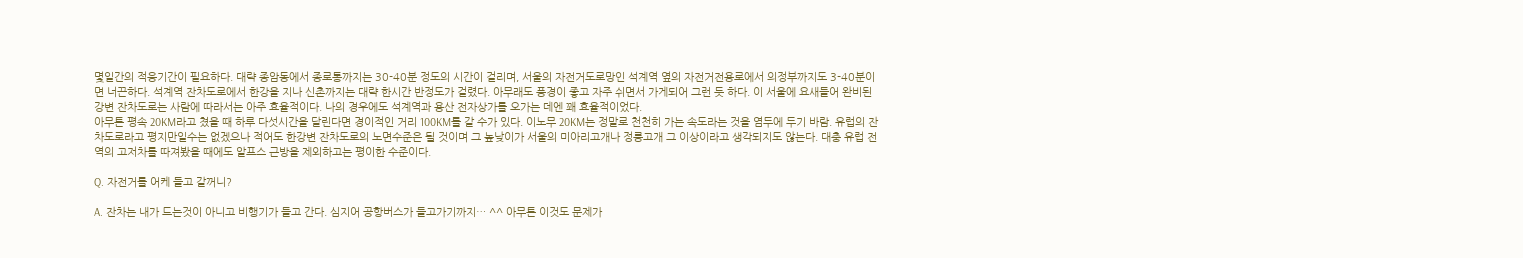몇일간의 적응기간이 필요하다. 대략 종암동에서 종로통까지는 30-40분 정도의 시간이 걸리며, 서울의 자전거도로망인 석계역 옆의 자전거전용로에서 의정부까지도 3-40분이면 너끈하다. 석계역 잔차도로에서 한강을 지나 신촌까지는 대략 한시간 반정도가 걸렸다. 아무래도 풍경이 좋고 자주 쉬면서 가게되어 그런 듯 하다. 이 서울에 요새들어 완비된 강변 잔차도로는 사람에 따라서는 아주 효율적이다. 나의 경우에도 석계역과 용산 전자상가를 오가는 데엔 꽤 효율적이었다.
아무튼 평속 20KM라고 쳤을 때 하루 다섯시간을 달린다면 경이적인 거리 100KM를 갈 수가 있다. 이노무 20KM는 정말로 천천히 가는 속도라는 것을 염두에 두기 바람. 유럽의 잔차도로라고 평지만일수는 없겠으나 적어도 한강변 잔차도로의 노면수준은 될 것이며 그 높낮이가 서울의 미아리고개나 정릉고개 그 이상이라고 생각되지도 않는다. 대충 유럽 전역의 고저차를 따져봤을 때에도 알프스 근방을 제외하고는 평이한 수준이다.

Q. 자전거를 어케 들고 갈꺼니?

A. 잔차는 내가 드는것이 아니고 비행기가 들고 간다. 심지어 공항버스가 들고가기까지… ^^ 아무튼 이것도 문제가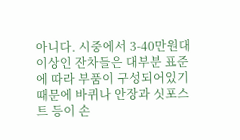아니다. 시중에서 3-40만원대 이상인 잔차들은 대부분 표준에 따라 부품이 구성되어있기 때문에 바퀴나 안장과 싯포스트 등이 손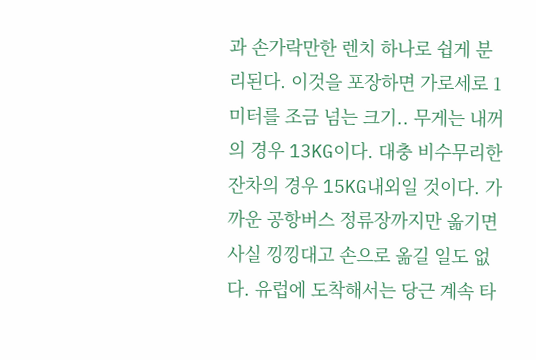과 손가락만한 렌치 하나로 쉽게 분리된다. 이것을 포장하면 가로세로 1미터를 조금 넘는 크기.. 무게는 내꺼의 경우 13KG이다. 대충 비수무리한 잔차의 경우 15KG내외일 것이다. 가까운 공항버스 정류장까지만 옮기면 사실 낑낑대고 손으로 옮길 일도 없다. 유럽에 도착해서는 당근 계속 타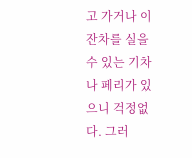고 가거나 이 잔차를 실을 수 있는 기차나 페리가 있으니 걱정없다. 그러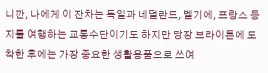니깐, 나에게 이 잔차는 독일과 네덜란드, 벨기에, 프랑스 등지를 여행하는 교통수단이기도 하지만 당장 브라이튼에 도착한 후에는 가장 중요한 생활용품으로 쓰여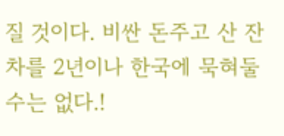질 것이다. 비싼 돈주고 산 잔차를 2년이나 한국에 묵혀둘 수는 없다.!